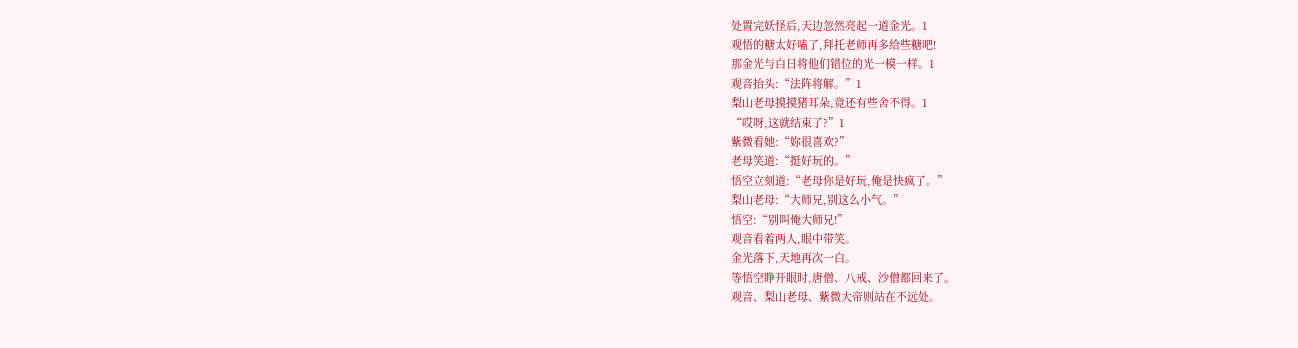处置完妖怪后,天边忽然亮起一道金光。1
观悟的糖太好嗑了,拜托老师再多给些糖吧!
那金光与白日将他们错位的光一模一样。1
观音抬头:“法阵将解。”1
梨山老母摸摸猪耳朵,竟还有些舍不得。1
“哎呀,这就结束了?”1
紫微看她:“妳很喜欢?”
老母笑道:“挺好玩的。”
悟空立刻道:“老母你是好玩,俺是快疯了。”
梨山老母:“大师兄,别这么小气。”
悟空:“别叫俺大师兄!”
观音看着两人,眼中带笑。
金光落下,天地再次一白。
等悟空睁开眼时,唐僧、八戒、沙僧都回来了。
观音、梨山老母、紫微大帝则站在不远处。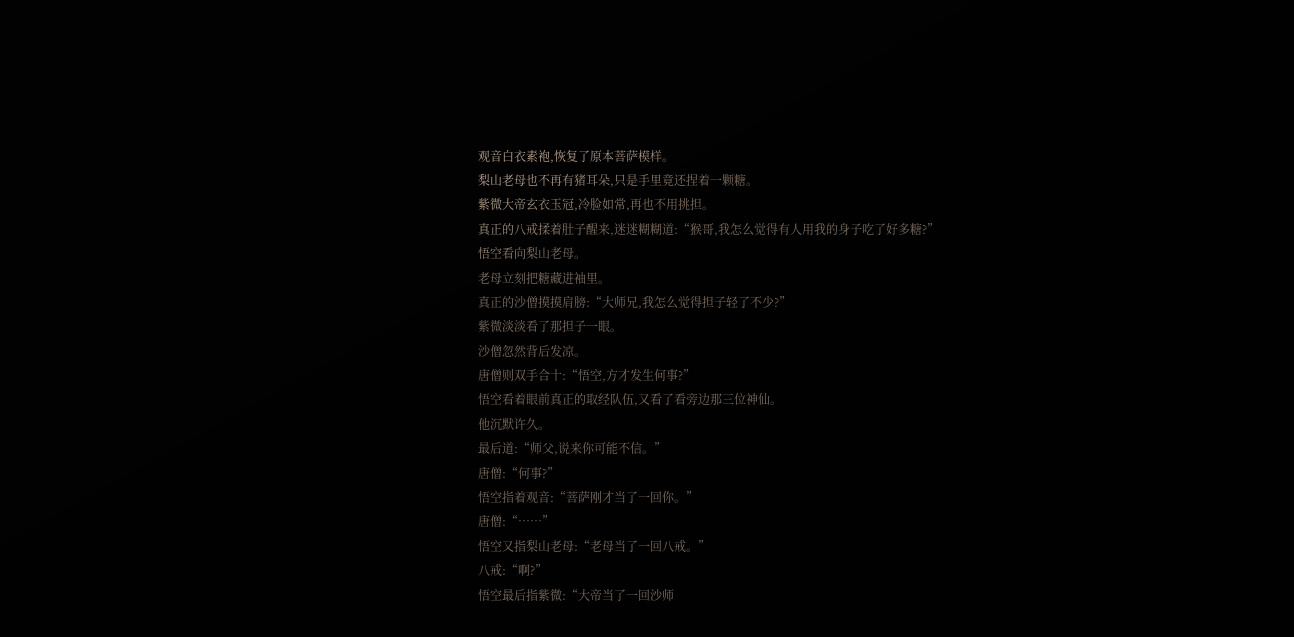观音白衣素袍,恢复了原本菩萨模样。
梨山老母也不再有猪耳朵,只是手里竟还捏着一颗糖。
紫微大帝玄衣玉冠,冷脸如常,再也不用挑担。
真正的八戒揉着肚子醒来,迷迷糊糊道:“猴哥,我怎么觉得有人用我的身子吃了好多糖?”
悟空看向梨山老母。
老母立刻把糖藏进袖里。
真正的沙僧摸摸肩膀:“大师兄,我怎么觉得担子轻了不少?”
紫微淡淡看了那担子一眼。
沙僧忽然背后发凉。
唐僧则双手合十:“悟空,方才发生何事?”
悟空看着眼前真正的取经队伍,又看了看旁边那三位神仙。
他沉默许久。
最后道:“师父,说来你可能不信。”
唐僧:“何事?”
悟空指着观音:“菩萨刚才当了一回你。”
唐僧:“……”
悟空又指梨山老母:“老母当了一回八戒。”
八戒:“啊?”
悟空最后指紫微:“大帝当了一回沙师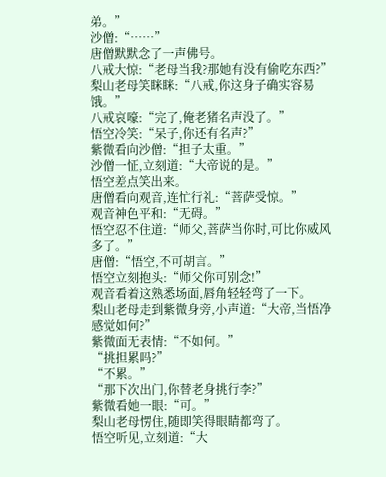弟。”
沙僧:“……”
唐僧默默念了一声佛号。
八戒大惊:“老母当我?那她有没有偷吃东西?”
梨山老母笑眯眯:“八戒,你这身子确实容易饿。”
八戒哀嚎:“完了,俺老猪名声没了。”
悟空冷笑:“呆子,你还有名声?”
紫微看向沙僧:“担子太重。”
沙僧一怔,立刻道:“大帝说的是。”
悟空差点笑出来。
唐僧看向观音,连忙行礼:“菩萨受惊。”
观音神色平和:“无碍。”
悟空忍不住道:“师父,菩萨当你时,可比你威风多了。”
唐僧:“悟空,不可胡言。”
悟空立刻抱头:“师父你可别念!”
观音看着这熟悉场面,唇角轻轻弯了一下。
梨山老母走到紫微身旁,小声道:“大帝,当悟净感觉如何?”
紫微面无表情:“不如何。”
“挑担累吗?”
“不累。”
“那下次出门,你替老身挑行李?”
紫微看她一眼:“可。”
梨山老母愣住,随即笑得眼睛都弯了。
悟空听见,立刻道:“大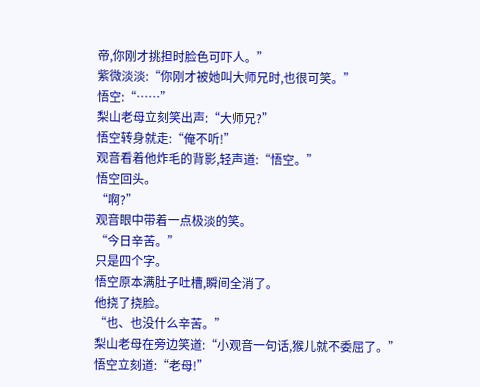帝,你刚才挑担时脸色可吓人。”
紫微淡淡:“你刚才被她叫大师兄时,也很可笑。”
悟空:“……”
梨山老母立刻笑出声:“大师兄?”
悟空转身就走:“俺不听!”
观音看着他炸毛的背影,轻声道:“悟空。”
悟空回头。
“啊?”
观音眼中带着一点极淡的笑。
“今日辛苦。”
只是四个字。
悟空原本满肚子吐槽,瞬间全消了。
他挠了挠脸。
“也、也没什么辛苦。”
梨山老母在旁边笑道:“小观音一句话,猴儿就不委屈了。”
悟空立刻道:“老母!”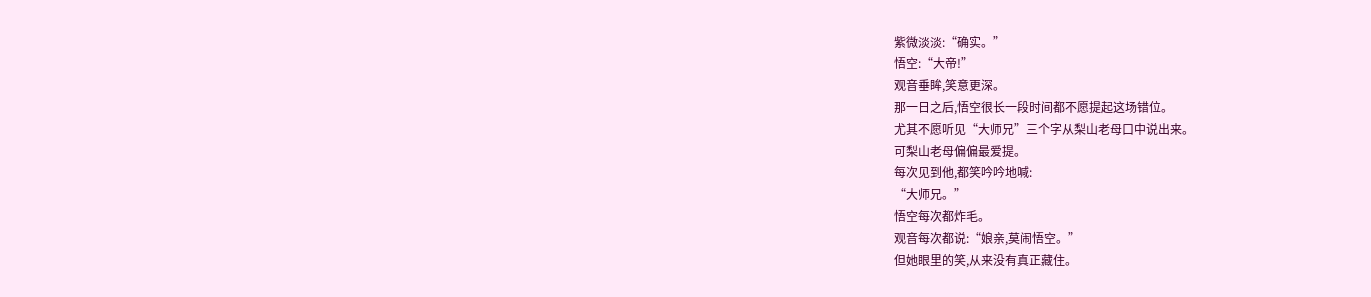紫微淡淡:“确实。”
悟空:“大帝!”
观音垂眸,笑意更深。
那一日之后,悟空很长一段时间都不愿提起这场错位。
尤其不愿听见“大师兄”三个字从梨山老母口中说出来。
可梨山老母偏偏最爱提。
每次见到他,都笑吟吟地喊:
“大师兄。”
悟空每次都炸毛。
观音每次都说:“娘亲,莫闹悟空。”
但她眼里的笑,从来没有真正藏住。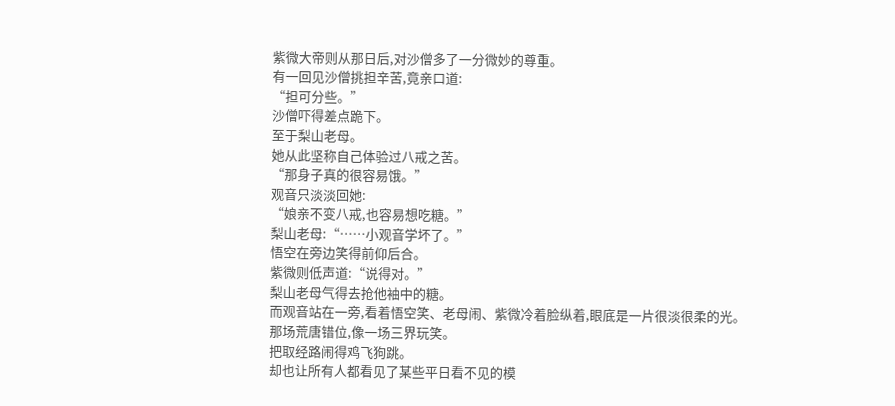紫微大帝则从那日后,对沙僧多了一分微妙的尊重。
有一回见沙僧挑担辛苦,竟亲口道:
“担可分些。”
沙僧吓得差点跪下。
至于梨山老母。
她从此坚称自己体验过八戒之苦。
“那身子真的很容易饿。”
观音只淡淡回她:
“娘亲不变八戒,也容易想吃糖。”
梨山老母:“……小观音学坏了。”
悟空在旁边笑得前仰后合。
紫微则低声道:“说得对。”
梨山老母气得去抢他袖中的糖。
而观音站在一旁,看着悟空笑、老母闹、紫微冷着脸纵着,眼底是一片很淡很柔的光。
那场荒唐错位,像一场三界玩笑。
把取经路闹得鸡飞狗跳。
却也让所有人都看见了某些平日看不见的模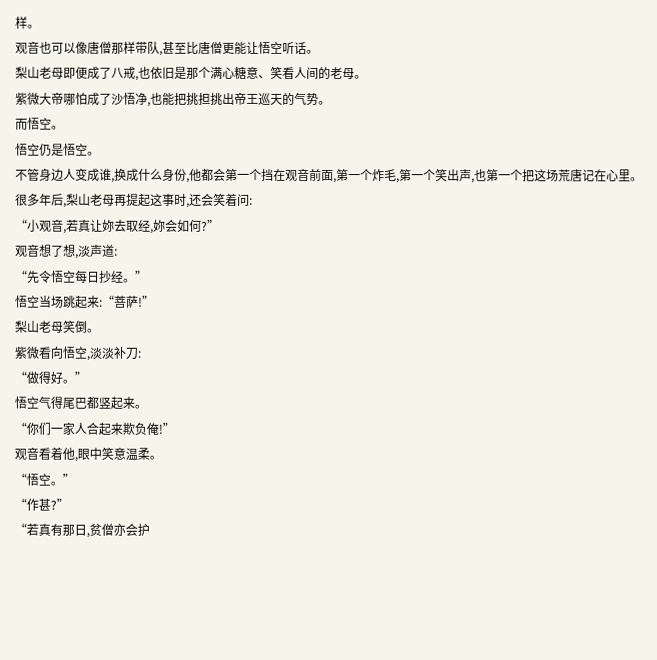样。
观音也可以像唐僧那样带队,甚至比唐僧更能让悟空听话。
梨山老母即便成了八戒,也依旧是那个满心糖意、笑看人间的老母。
紫微大帝哪怕成了沙悟净,也能把挑担挑出帝王巡天的气势。
而悟空。
悟空仍是悟空。
不管身边人变成谁,换成什么身份,他都会第一个挡在观音前面,第一个炸毛,第一个笑出声,也第一个把这场荒唐记在心里。
很多年后,梨山老母再提起这事时,还会笑着问:
“小观音,若真让妳去取经,妳会如何?”
观音想了想,淡声道:
“先令悟空每日抄经。”
悟空当场跳起来:“菩萨!”
梨山老母笑倒。
紫微看向悟空,淡淡补刀:
“做得好。”
悟空气得尾巴都竖起来。
“你们一家人合起来欺负俺!”
观音看着他,眼中笑意温柔。
“悟空。”
“作甚?”
“若真有那日,贫僧亦会护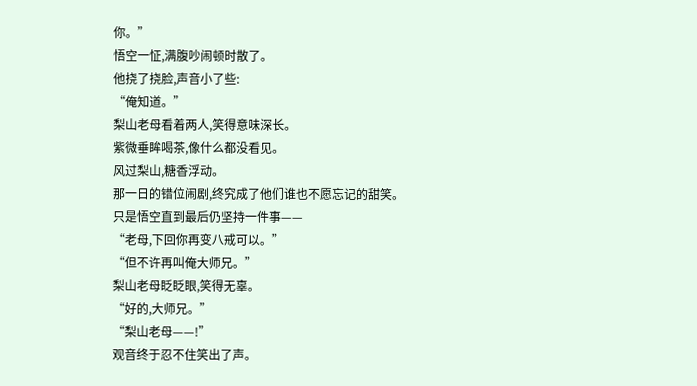你。”
悟空一怔,满腹吵闹顿时散了。
他挠了挠脸,声音小了些:
“俺知道。”
梨山老母看着两人,笑得意味深长。
紫微垂眸喝茶,像什么都没看见。
风过梨山,糖香浮动。
那一日的错位闹剧,终究成了他们谁也不愿忘记的甜笑。
只是悟空直到最后仍坚持一件事——
“老母,下回你再变八戒可以。”
“但不许再叫俺大师兄。”
梨山老母眨眨眼,笑得无辜。
“好的,大师兄。”
“梨山老母——!”
观音终于忍不住笑出了声。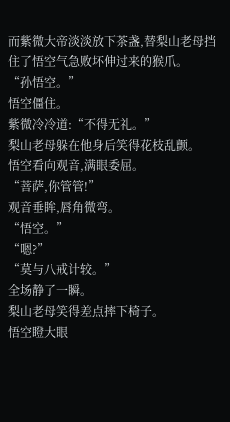而紫微大帝淡淡放下茶盏,替梨山老母挡住了悟空气急败坏伸过来的猴爪。
“孙悟空。”
悟空僵住。
紫微冷冷道:“不得无礼。”
梨山老母躲在他身后笑得花枝乱颤。
悟空看向观音,满眼委屈。
“菩萨,你管管!”
观音垂眸,唇角微弯。
“悟空。”
“嗯?”
“莫与八戒计较。”
全场静了一瞬。
梨山老母笑得差点摔下椅子。
悟空瞪大眼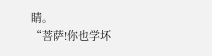睛。
“菩萨!你也学坏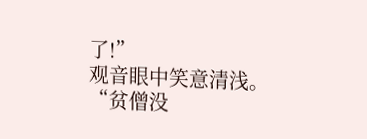了!”
观音眼中笑意清浅。
“贫僧没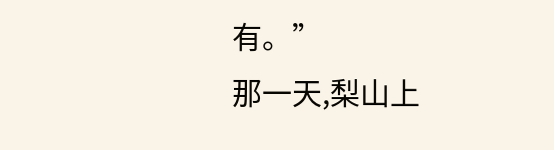有。”
那一天,梨山上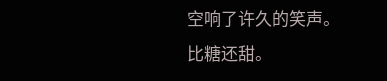空响了许久的笑声。
比糖还甜。